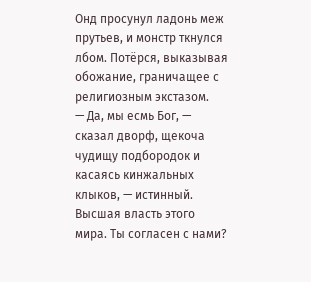Онд просунул ладонь меж прутьев, и монстр ткнулся лбом. Потёрся, выказывая обожание, граничащее с религиозным экстазом.
— Да, мы есмь Бог, — сказал дворф, щекоча чудищу подбородок и касаясь кинжальных клыков, — истинный. Высшая власть этого мира. Ты согласен с нами?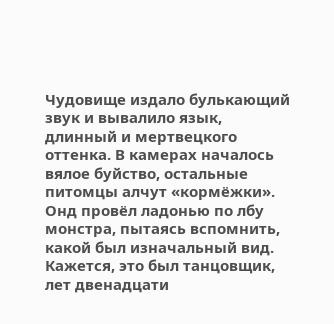Чудовище издало булькающий звук и вывалило язык, длинный и мертвецкого оттенка. В камерах началось вялое буйство, остальные питомцы алчут «кормёжки». Онд провёл ладонью по лбу монстра, пытаясь вспомнить, какой был изначальный вид. Кажется, это был танцовщик, лет двенадцати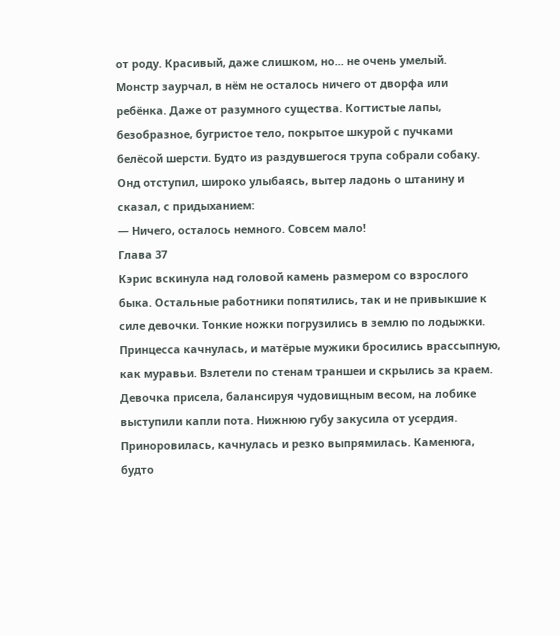от роду. Красивый, даже слишком, но... не очень умелый.
Монстр заурчал, в нём не осталось ничего от дворфа или ребёнка. Даже от разумного существа. Когтистые лапы, безобразное, бугристое тело, покрытое шкурой с пучками белёсой шерсти. Будто из раздувшегося трупа собрали собаку.
Онд отступил, широко улыбаясь, вытер ладонь о штанину и сказал, с придыханием:
— Ничего, осталось немного. Совсем мало!
Глава 37
Кэрис вскинула над головой камень размером со взрослого быка. Остальные работники попятились, так и не привыкшие к силе девочки. Тонкие ножки погрузились в землю по лодыжки. Принцесса качнулась, и матёрые мужики бросились врассыпную, как муравьи. Взлетели по стенам траншеи и скрылись за краем. Девочка присела, балансируя чудовищным весом, на лобике выступили капли пота. Нижнюю губу закусила от усердия.
Приноровилась, качнулась и резко выпрямилась. Каменюга, будто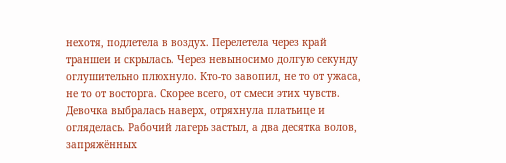нехотя, подлетела в воздух. Перелетела через край траншеи и скрылась. Через невыносимо долгую секунду оглушительно плюхнуло. Кто-то завопил, не то от ужаса, не то от восторга. Скорее всего, от смеси этих чувств.
Девочка выбралась наверх, отряхнула платьице и огляделась. Рабочий лагерь застыл, а два десятка волов, запряжённых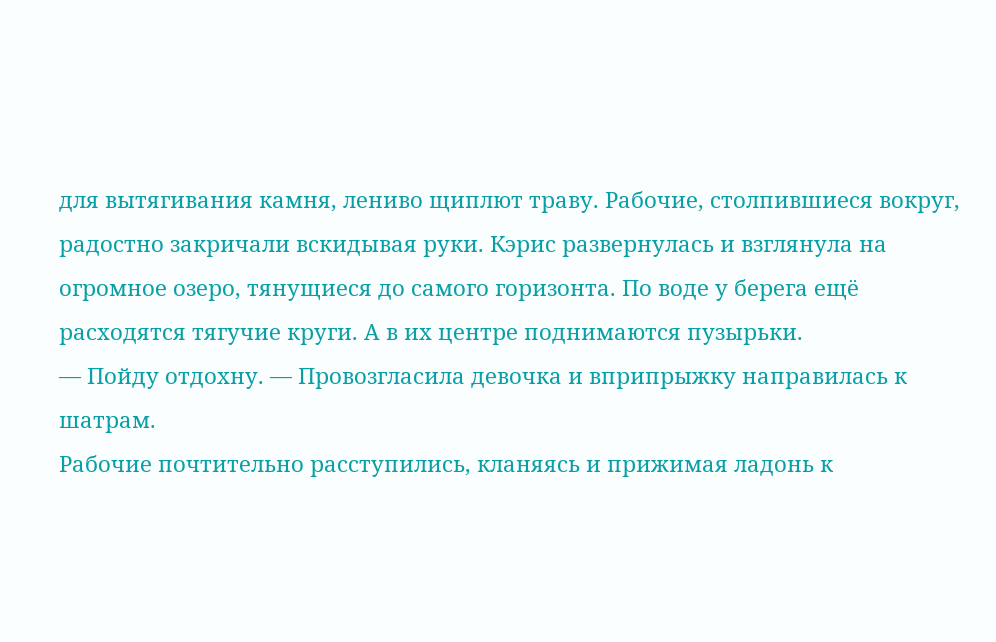для вытягивания камня, лениво щиплют траву. Рабочие, столпившиеся вокруг, радостно закричали вскидывая руки. Кэрис развернулась и взглянула на огромное озеро, тянущиеся до самого горизонта. По воде у берега ещё расходятся тягучие круги. А в их центре поднимаются пузырьки.
— Пойду отдохну. — Провозгласила девочка и вприпрыжку направилась к шатрам.
Рабочие почтительно расступились, кланяясь и прижимая ладонь к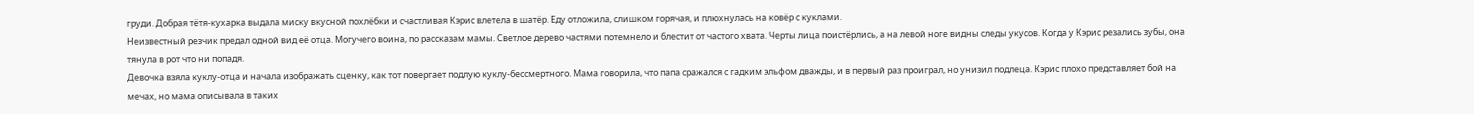груди. Добрая тётя-кухарка выдала миску вкусной похлёбки и счастливая Кэрис влетела в шатёр. Еду отложила, слишком горячая, и плюхнулась на ковёр с куклами.
Неизвестный резчик предал одной вид её отца. Могучего воина, по рассказам мамы. Светлое дерево частями потемнело и блестит от частого хвата. Черты лица поистёрлись, а на левой ноге видны следы укусов. Когда у Кэрис резались зубы, она тянула в рот что ни попадя.
Девочка взяла куклу-отца и начала изображать сценку, как тот повергает подлую куклу-бессмертного. Мама говорила, что папа сражался с гадким эльфом дважды, и в первый раз проиграл, но унизил подлеца. Кэрис плохо представляет бой на мечах, но мама описывала в таких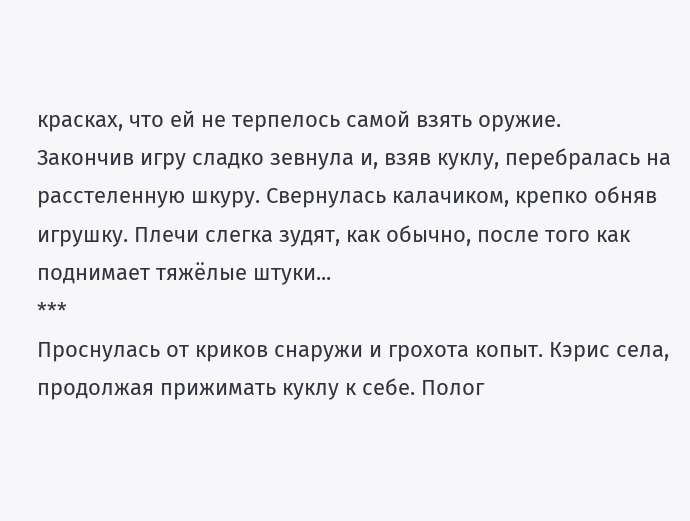красках, что ей не терпелось самой взять оружие.
Закончив игру сладко зевнула и, взяв куклу, перебралась на расстеленную шкуру. Свернулась калачиком, крепко обняв игрушку. Плечи слегка зудят, как обычно, после того как поднимает тяжёлые штуки...
***
Проснулась от криков снаружи и грохота копыт. Кэрис села, продолжая прижимать куклу к себе. Полог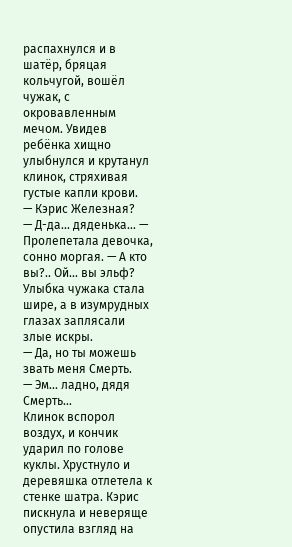распахнулся и в шатёр, бряцая кольчугой, вошёл чужак, с окровавленным мечом. Увидев ребёнка хищно улыбнулся и крутанул клинок, стряхивая густые капли крови.
— Кэрис Железная?
— Д-да... дяденька... — Пролепетала девочка, сонно моргая. — А кто вы?.. Ой... вы эльф?
Улыбка чужака стала шире, а в изумрудных глазах заплясали злые искры.
— Да, но ты можешь звать меня Смерть.
— Эм... ладно, дядя Смерть...
Клинок вспорол воздух, и кончик ударил по голове куклы. Хрустнуло и деревяшка отлетела к стенке шатра. Кэрис пискнула и неверяще опустила взгляд на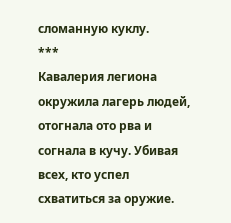сломанную куклу.
***
Кавалерия легиона окружила лагерь людей, отогнала ото рва и согнала в кучу. Убивая всех, кто успел схватиться за оружие.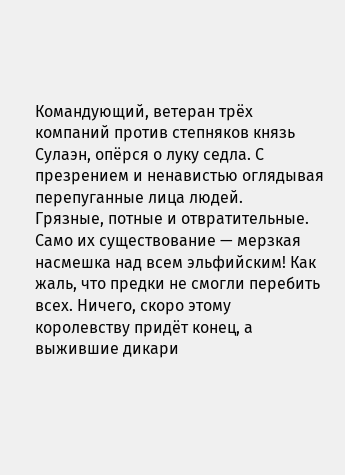Командующий, ветеран трёх компаний против степняков князь Сулаэн, опёрся о луку седла. С презрением и ненавистью оглядывая перепуганные лица людей.
Грязные, потные и отвратительные. Само их существование — мерзкая насмешка над всем эльфийским! Как жаль, что предки не смогли перебить всех. Ничего, скоро этому королевству придёт конец, а выжившие дикари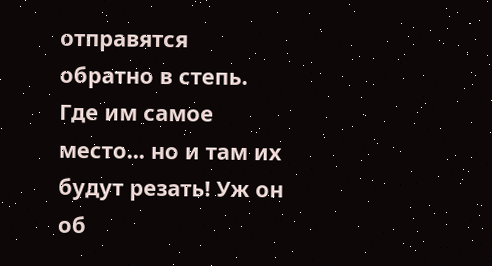отправятся обратно в степь. Где им самое место... но и там их будут резать! Уж он об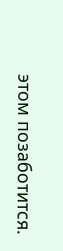этом позаботится.